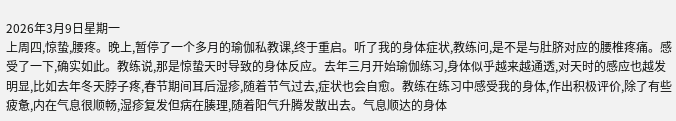2026年3月9日星期一
上周四,惊蛰,腰疼。晚上,暂停了一个多月的瑜伽私教课,终于重启。听了我的身体症状,教练问,是不是与肚脐对应的腰椎疼痛。感受了一下,确实如此。教练说,那是惊蛰天时导致的身体反应。去年三月开始瑜伽练习,身体似乎越来越通透,对天时的感应也越发明显,比如去年冬天脖子疼,春节期间耳后湿疹,随着节气过去,症状也会自愈。教练在练习中感受我的身体,作出积极评价,除了有些疲惫,内在气息很顺畅,湿疹复发但病在腠理,随着阳气升腾发散出去。气息顺达的身体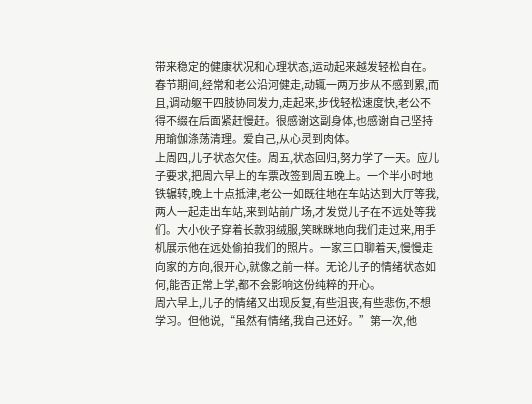带来稳定的健康状况和心理状态,运动起来越发轻松自在。春节期间,经常和老公沿河健走,动辄一两万步从不感到累,而且,调动躯干四肢协同发力,走起来,步伐轻松速度快,老公不得不缀在后面紧赶慢赶。很感谢这副身体,也感谢自己坚持用瑜伽涤荡清理。爱自己,从心灵到肉体。
上周四,儿子状态欠佳。周五,状态回归,努力学了一天。应儿子要求,把周六早上的车票改签到周五晚上。一个半小时地铁辗转,晚上十点抵津,老公一如既往地在车站达到大厅等我,两人一起走出车站,来到站前广场,才发觉儿子在不远处等我们。大小伙子穿着长款羽绒服,笑眯眯地向我们走过来,用手机展示他在远处偷拍我们的照片。一家三口聊着天,慢慢走向家的方向,很开心,就像之前一样。无论儿子的情绪状态如何,能否正常上学,都不会影响这份纯粹的开心。
周六早上,儿子的情绪又出现反复,有些沮丧,有些悲伤,不想学习。但他说,“虽然有情绪,我自己还好。”第一次,他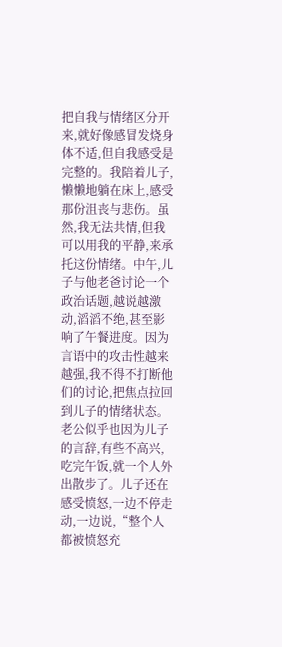把自我与情绪区分开来,就好像感冒发烧身体不适,但自我感受是完整的。我陪着儿子,懒懒地躺在床上,感受那份沮丧与悲伤。虽然,我无法共情,但我可以用我的平静,来承托这份情绪。中午,儿子与他老爸讨论一个政治话题,越说越激动,滔滔不绝,甚至影响了午餐进度。因为言语中的攻击性越来越强,我不得不打断他们的讨论,把焦点拉回到儿子的情绪状态。老公似乎也因为儿子的言辞,有些不高兴,吃完午饭,就一个人外出散步了。儿子还在感受愤怒,一边不停走动,一边说,“整个人都被愤怒充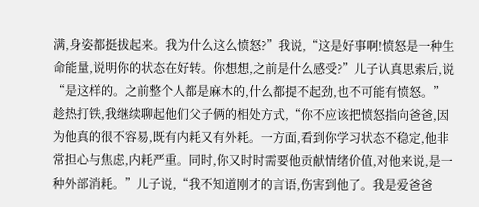满,身姿都挺拔起来。我为什么这么愤怒?”我说,“这是好事啊!愤怒是一种生命能量,说明你的状态在好转。你想想,之前是什么感受?”儿子认真思索后,说“是这样的。之前整个人都是麻木的,什么都提不起劲,也不可能有愤怒。”趁热打铁,我继续聊起他们父子俩的相处方式,“你不应该把愤怒指向爸爸,因为他真的很不容易,既有内耗又有外耗。一方面,看到你学习状态不稳定,他非常担心与焦虑,内耗严重。同时,你又时时需要他贡献情绪价值,对他来说,是一种外部消耗。”儿子说,“我不知道刚才的言语,伤害到他了。我是爱爸爸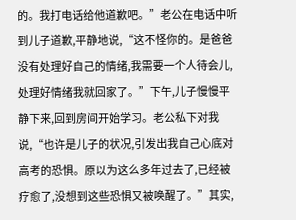的。我打电话给他道歉吧。”老公在电话中听到儿子道歉,平静地说,“这不怪你的。是爸爸没有处理好自己的情绪,我需要一个人待会儿,处理好情绪我就回家了。”下午,儿子慢慢平静下来,回到房间开始学习。老公私下对我说,“也许是儿子的状况,引发出我自己心底对高考的恐惧。原以为这么多年过去了,已经被疗愈了,没想到这些恐惧又被唤醒了。”其实,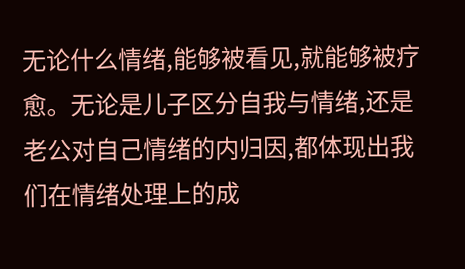无论什么情绪,能够被看见,就能够被疗愈。无论是儿子区分自我与情绪,还是老公对自己情绪的内归因,都体现出我们在情绪处理上的成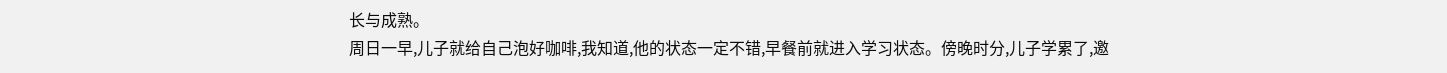长与成熟。
周日一早,儿子就给自己泡好咖啡,我知道,他的状态一定不错,早餐前就进入学习状态。傍晚时分,儿子学累了,邀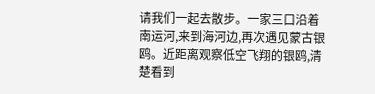请我们一起去散步。一家三口沿着南运河,来到海河边,再次遇见蒙古银鸥。近距离观察低空飞翔的银鸥,清楚看到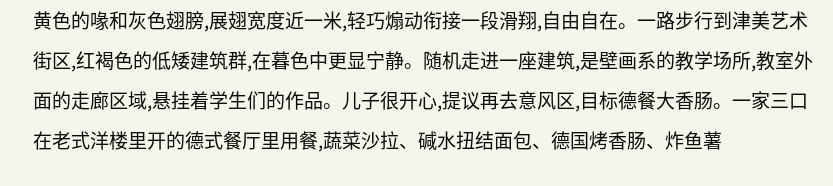黄色的喙和灰色翅膀,展翅宽度近一米,轻巧煽动衔接一段滑翔,自由自在。一路步行到津美艺术街区,红褐色的低矮建筑群,在暮色中更显宁静。随机走进一座建筑,是壁画系的教学场所,教室外面的走廊区域,悬挂着学生们的作品。儿子很开心,提议再去意风区,目标德餐大香肠。一家三口在老式洋楼里开的德式餐厅里用餐,蔬菜沙拉、碱水扭结面包、德国烤香肠、炸鱼薯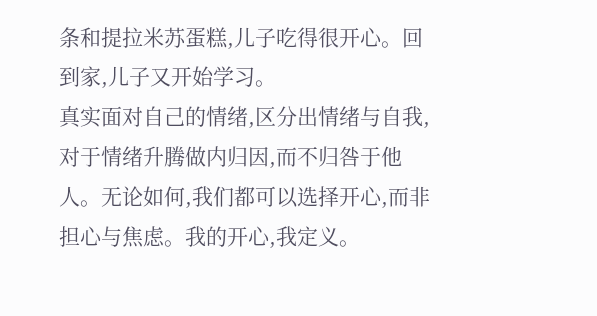条和提拉米苏蛋糕,儿子吃得很开心。回到家,儿子又开始学习。
真实面对自己的情绪,区分出情绪与自我,对于情绪升腾做内归因,而不归咎于他人。无论如何,我们都可以选择开心,而非担心与焦虑。我的开心,我定义。